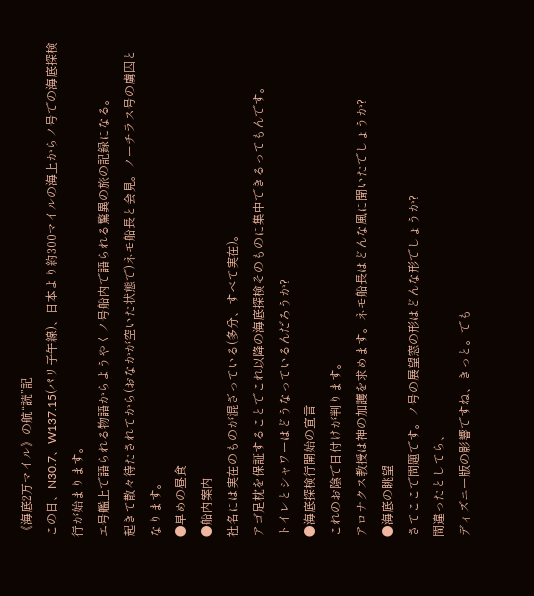《海底2万マイル》の航“読”記
この日、N30.7、W137.15(パリ子午線)、日本より約300マイルの海上からノ号での海底探検行が始まります。
エ号艦上で語られる物語からようやくノ号船内で語られる驚異の旅の記録になる。
起きて散々待たされてから(おなかが空いた状態で)ネモ船長と会見。ノーチラス号の虜囚となります。
●早めの昼食
●船内案内
社名には実在のものが混ざっている(多分、すべて実在)。
アゴ足枕を保証することでこれ以降の海底探検そのものに集中できるってもんです。
トイレとシャワーはどうなっているんだろうか?
●海底探検行開始の宣言
これのお陰で日付けが判ります。
アロナクス教授は神の加護を求めます。ネモ船長はどんな風に聞いたでしょうか?
●海底の眺望
さてここで問題です。ノ号の展望窓の形はどんな形でしょうか?
間違ったとしてら、
ディズニー版の影響ですね、きっと。でも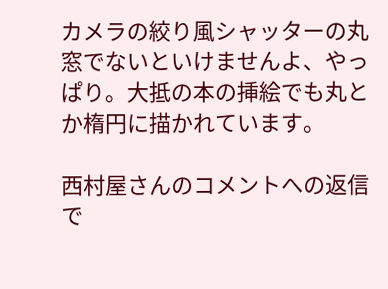カメラの絞り風シャッターの丸窓でないといけませんよ、やっぱり。大抵の本の挿絵でも丸とか楕円に描かれています。

西村屋さんのコメントへの返信で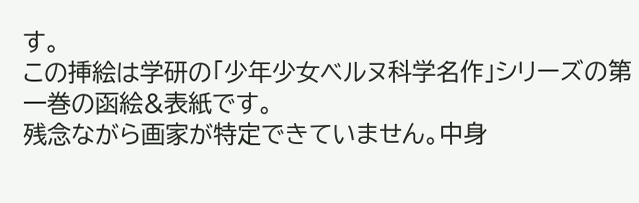す。
この挿絵は学研の「少年少女ベルヌ科学名作」シリーズの第一巻の函絵&表紙です。
残念ながら画家が特定できていません。中身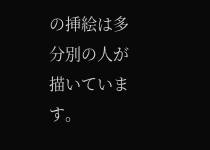の挿絵は多分別の人が描いています。